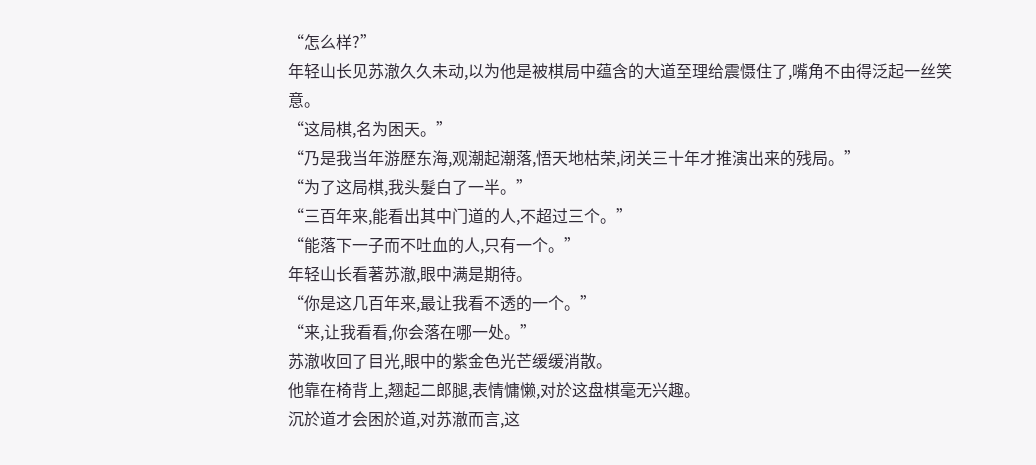“怎么样?”
年轻山长见苏澈久久未动,以为他是被棋局中蕴含的大道至理给震慑住了,嘴角不由得泛起一丝笑意。
“这局棋,名为困天。”
“乃是我当年游歷东海,观潮起潮落,悟天地枯荣,闭关三十年才推演出来的残局。”
“为了这局棋,我头髮白了一半。”
“三百年来,能看出其中门道的人,不超过三个。”
“能落下一子而不吐血的人,只有一个。”
年轻山长看著苏澈,眼中满是期待。
“你是这几百年来,最让我看不透的一个。”
“来,让我看看,你会落在哪一处。”
苏澈收回了目光,眼中的紫金色光芒缓缓消散。
他靠在椅背上,翘起二郎腿,表情慵懒,对於这盘棋毫无兴趣。
沉於道才会困於道,对苏澈而言,这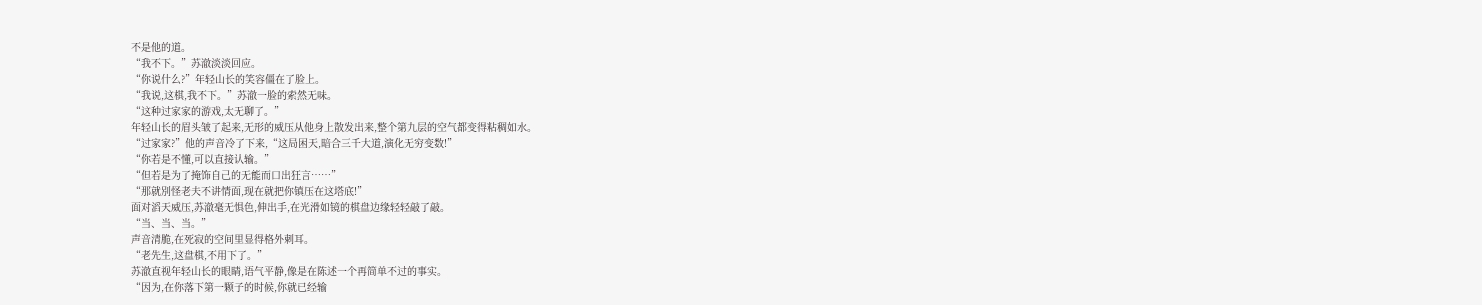不是他的道。
“我不下。”苏澈淡淡回应。
“你说什么?”年轻山长的笑容僵在了脸上。
“我说,这棋,我不下。”苏澈一脸的索然无味。
“这种过家家的游戏,太无聊了。”
年轻山长的眉头皱了起来,无形的威压从他身上散发出来,整个第九层的空气都变得粘稠如水。
“过家家?”他的声音冷了下来,“这局困天,暗合三千大道,演化无穷变数!”
“你若是不懂,可以直接认输。”
“但若是为了掩饰自己的无能而口出狂言……”
“那就別怪老夫不讲情面,现在就把你镇压在这塔底!”
面对滔天威压,苏澈毫无惧色,伸出手,在光滑如镜的棋盘边缘轻轻敲了敲。
“当、当、当。”
声音清脆,在死寂的空间里显得格外刺耳。
“老先生,这盘棋,不用下了。”
苏澈直视年轻山长的眼睛,语气平静,像是在陈述一个再简单不过的事实。
“因为,在你落下第一颗子的时候,你就已经输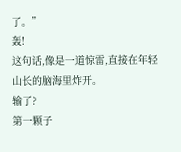了。”
轰!
这句话,像是一道惊雷,直接在年轻山长的脑海里炸开。
输了?
第一颗子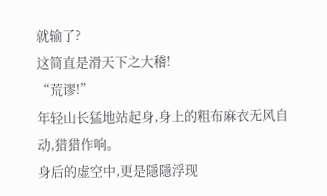就输了?
这简直是滑天下之大稽!
“荒谬!”
年轻山长猛地站起身,身上的粗布麻衣无风自动,猎猎作响。
身后的虚空中,更是隱隱浮现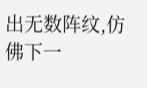出无数阵纹,仿佛下一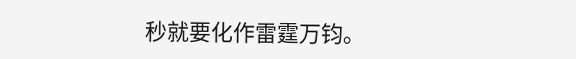秒就要化作雷霆万钧。